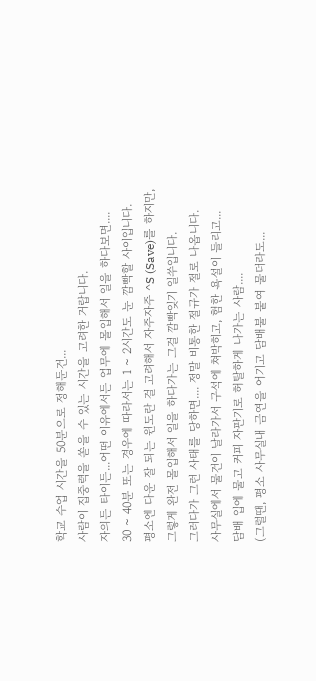학교 수업 시간을 50분으로 정해둔건...
사람이 집중력을 쏟을 수 있는 시간을 고려한 거랍니다.
자의든 타이든...어떤 이유에서든 업무에 몰입해서 일을 하다보면....
30 ~ 40분 또는 경우에 따라서는 1 ~ 2시간도 눈 깜빡할 사이입니다.
평소엔 다운 잘 되는 윈도란 걸 고려해서 자주자주 ^S (Save)를 하지만,
그렇게 완전 몰입해서 일을 하다가는 그걸 깜빡잊기 일쑤입니다.
그러다가 그런 사태를 당하면.... 정말 비통한 절규가 절로 나옵니다.
사무실에서 물건이 날라가서 구석에 쳐박히고, 험한 욕설이 들리고...
담배 입에 물고 커피 자판기로 허탈하게 나가는 사람....
(그럴땐, 평소 사무실내 금연을 어기고 담배불 붙여 물더라도...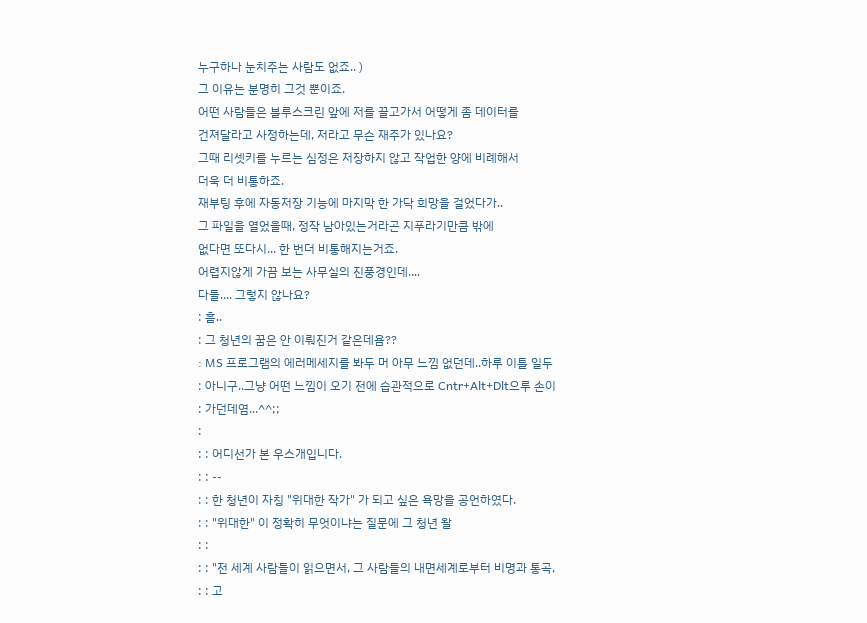누구하나 눈치주는 사람도 없죠.. )
그 이유는 분명히 그것 뿐이죠.
어떤 사람들은 블루스크린 앞에 저를 끌고가서 어떻게 좀 데이터를
건져달라고 사정하는데, 저라고 무슨 재주가 있나요?
그때 리셋키를 누르는 심정은 저장하지 않고 작업한 양에 비례해서
더욱 더 비통하죠.
재부팅 후에 자동저장 기능에 마지막 한 가닥 희망을 걸었다가..
그 파일을 열었을때, 정작 남아있는거라곤 지푸라기만큼 밖에
없다면 또다시... 한 번더 비통해지는거죠.
어렵지않게 가끔 보는 사무실의 진풍경인데....
다들.... 그렇지 않나요?
: 흠..
: 그 청년의 꿈은 안 이뤄진거 같은데욤??
: MS 프로그램의 에러메세지를 봐두 머 아무 느낌 없던데..하루 이틀 일두
: 아니구..그냥 어떤 느낌이 오기 전에 습관적으로 Cntr+Alt+Dlt으루 손이
: 가던데염...^^;;
:
: : 어디선가 본 우스개입니다.
: : --
: : 한 청년이 자칭 "위대한 작가" 가 되고 싶은 욕망을 공언하였다.
: : "위대한" 이 정확히 무엇이냐는 질문에 그 청년 왈
: :
: : "전 세계 사람들이 읽으면서, 그 사람들의 내면세계로부터 비명과 통곡,
: : 고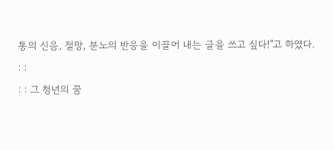통의 신음, 절망, 분노의 반응을 이끌어 내는 글을 쓰고 싶다!"고 하였다.
: :
: : 그 청년의 꿈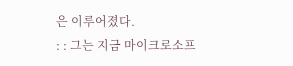은 이루어졌다.
: : 그는 지금 마이크로소프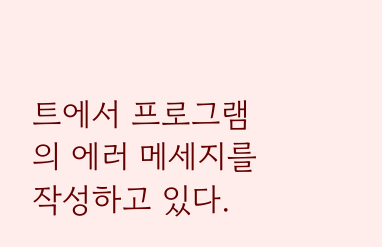트에서 프로그램의 에러 메세지를 작성하고 있다.